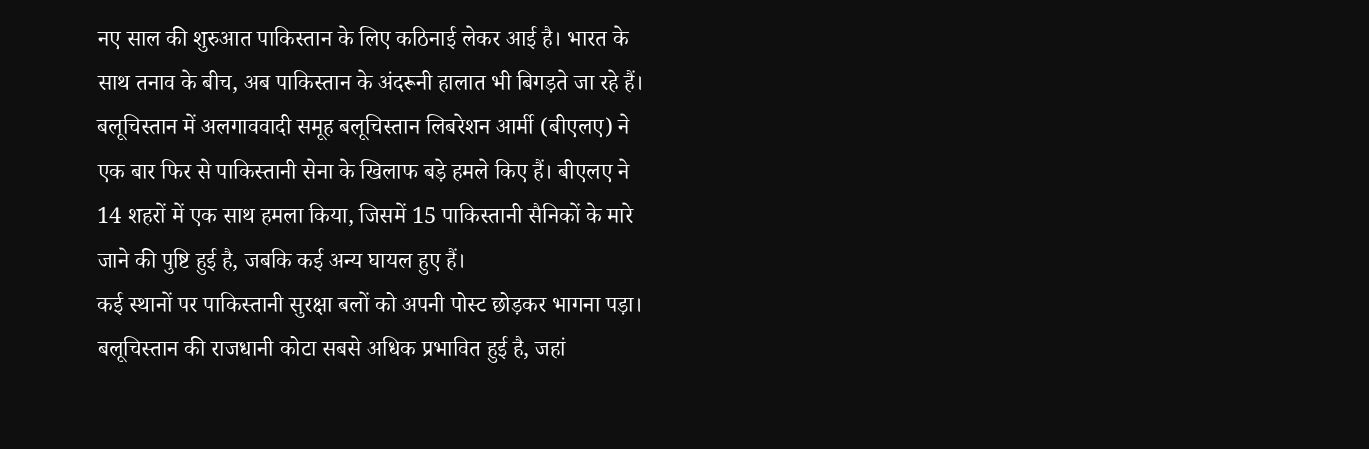नए साल की शुरुआत पाकिस्तान के लिए कठिनाई लेकर आई है। भारत के साथ तनाव के बीच, अब पाकिस्तान के अंदरूनी हालात भी बिगड़ते जा रहे हैं। बलूचिस्तान में अलगाववादी समूह बलूचिस्तान लिबरेशन आर्मी (बीएलए) ने एक बार फिर से पाकिस्तानी सेना के खिलाफ बड़े हमले किए हैं। बीएलए ने 14 शहरों में एक साथ हमला किया, जिसमें 15 पाकिस्तानी सैनिकों के मारे जाने की पुष्टि हुई है, जबकि कई अन्य घायल हुए हैं।
कई स्थानों पर पाकिस्तानी सुरक्षा बलों को अपनी पोस्ट छोड़कर भागना पड़ा। बलूचिस्तान की राजधानी कोटा सबसे अधिक प्रभावित हुई है, जहां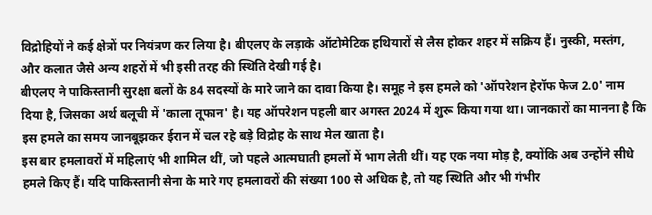विद्रोहियों ने कई क्षेत्रों पर नियंत्रण कर लिया है। बीएलए के लड़ाके ऑटोमेटिक हथियारों से लैस होकर शहर में सक्रिय हैं। नुस्की, मस्तंग, और कलात जैसे अन्य शहरों में भी इसी तरह की स्थिति देखी गई है।
बीएलए ने पाकिस्तानी सुरक्षा बलों के 84 सदस्यों के मारे जाने का दावा किया है। समूह ने इस हमले को 'ऑपरेशन हेरॉफ फेज 2.0' नाम दिया है, जिसका अर्थ बलूची में 'काला तूफान' है। यह ऑपरेशन पहली बार अगस्त 2024 में शुरू किया गया था। जानकारों का मानना है कि इस हमले का समय जानबूझकर ईरान में चल रहे बड़े विद्रोह के साथ मेल खाता है।
इस बार हमलावरों में महिलाएं भी शामिल थीं, जो पहले आत्मघाती हमलों में भाग लेती थीं। यह एक नया मोड़ है, क्योंकि अब उन्होंने सीधे हमले किए हैं। यदि पाकिस्तानी सेना के मारे गए हमलावरों की संख्या 100 से अधिक है, तो यह स्थिति और भी गंभीर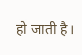हो जाती है।